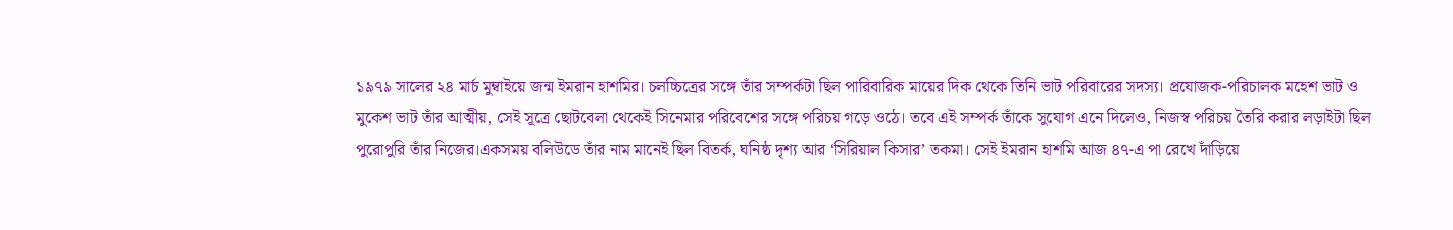১৯৭৯ সালের ২৪ মার্চ মুম্বাইয়ে জন্ম ইমরান হাশমির। চলচ্চিত্রের সঙ্গে তাঁর সম্পর্কটা ছিল পারিবারিক মায়ের দিক থেকে তিনি ভাট পরিবারের সদস্য। প্রযোজক-পরিচালক মহেশ ভাট ও মুকেশ ভাট তাঁর আত্মীয়, সেই সূত্রে ছোটবেলা থেকেই সিনেমার পরিবেশের সঙ্গে পরিচয় গড়ে ওঠে। তবে এই সম্পর্ক তাঁকে সুযোগ এনে দিলেও, নিজস্ব পরিচয় তৈরি করার লড়াইটা ছিল পুরোপুরি তাঁর নিজের।একসময় বলিউডে তাঁর নাম মানেই ছিল বিতর্ক, ঘনিষ্ঠ দৃশ্য আর ‘সিরিয়াল কিসার’ তকমা। সেই ইমরান হাশমি আজ ৪৭-এ পা রেখে দাঁড়িয়ে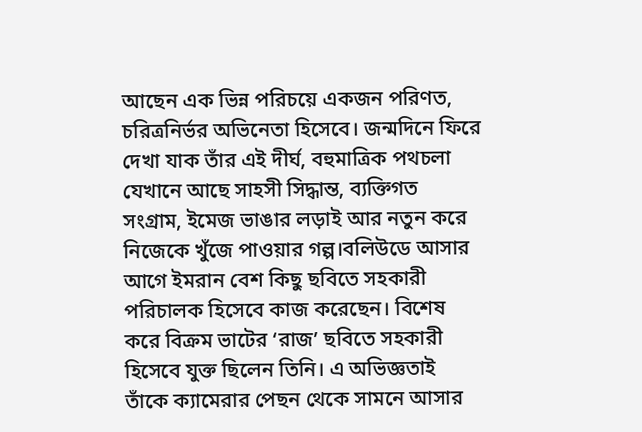আছেন এক ভিন্ন পরিচয়ে একজন পরিণত, চরিত্রনির্ভর অভিনেতা হিসেবে। জন্মদিনে ফিরে দেখা যাক তাঁর এই দীর্ঘ, বহুমাত্রিক পথচলা যেখানে আছে সাহসী সিদ্ধান্ত, ব্যক্তিগত সংগ্রাম, ইমেজ ভাঙার লড়াই আর নতুন করে নিজেকে খুঁজে পাওয়ার গল্প।বলিউডে আসার আগে ইমরান বেশ কিছু ছবিতে সহকারী পরিচালক হিসেবে কাজ করেছেন। বিশেষ করে বিক্রম ভাটের ‘রাজ’ ছবিতে সহকারী হিসেবে যুক্ত ছিলেন তিনি। এ অভিজ্ঞতাই তাঁকে ক্যামেরার পেছন থেকে সামনে আসার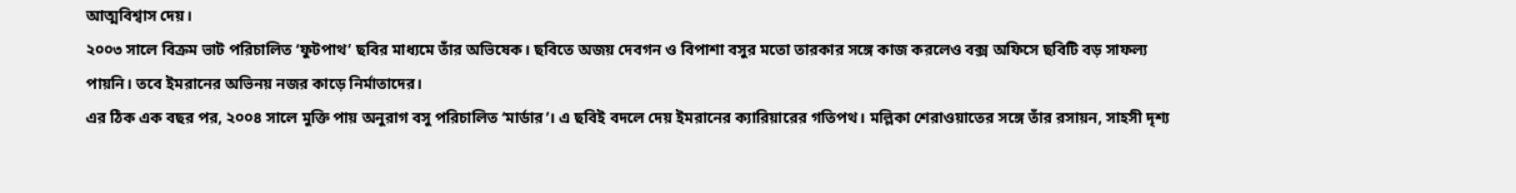আত্মবিশ্বাস দেয়।
২০০৩ সালে বিক্রম ভাট পরিচালিত ‘ফুটপাথ’ ছবির মাধ্যমে তাঁর অভিষেক। ছবিতে অজয় দেবগন ও বিপাশা বসুর মতো তারকার সঙ্গে কাজ করলেও বক্স অফিসে ছবিটি বড় সাফল্য পায়নি। তবে ইমরানের অভিনয় নজর কাড়ে নির্মাতাদের।
এর ঠিক এক বছর পর, ২০০৪ সালে মুক্তি পায় অনুরাগ বসু পরিচালিত ‘মার্ডার’। এ ছবিই বদলে দেয় ইমরানের ক্যারিয়ারের গতিপথ। মল্লিকা শেরাওয়াতের সঙ্গে তাঁর রসায়ন, সাহসী দৃশ্য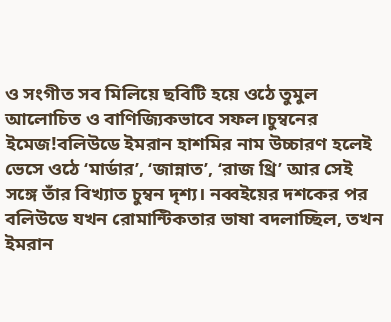ও সংগীত সব মিলিয়ে ছবিটি হয়ে ওঠে তুমুল আলোচিত ও বাণিজ্যিকভাবে সফল।চুম্বনের ইমেজ!বলিউডে ইমরান হাশমির নাম উচ্চারণ হলেই ভেসে ওঠে ‘মার্ডার’, ‘জান্নাত’, ‘রাজ থ্রি’ আর সেই সঙ্গে তাঁর বিখ্যাত চুম্বন দৃশ্য। নব্বইয়ের দশকের পর বলিউডে যখন রোমান্টিকতার ভাষা বদলাচ্ছিল, তখন ইমরান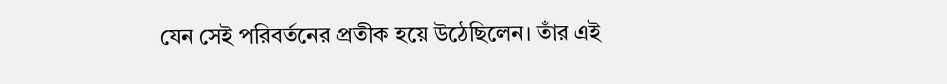যেন সেই পরিবর্তনের প্রতীক হয়ে উঠেছিলেন। তাঁর এই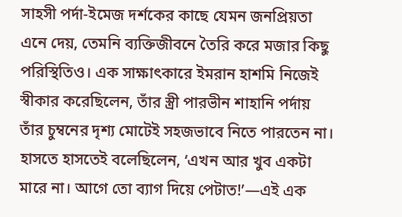সাহসী পর্দা-ইমেজ দর্শকের কাছে যেমন জনপ্রিয়তা এনে দেয়, তেমনি ব্যক্তিজীবনে তৈরি করে মজার কিছু পরিস্থিতিও। এক সাক্ষাৎকারে ইমরান হাশমি নিজেই স্বীকার করেছিলেন, তাঁর স্ত্রী পারভীন শাহানি পর্দায় তাঁর চুম্বনের দৃশ্য মোটেই সহজভাবে নিতে পারতেন না। হাসতে হাসতেই বলেছিলেন, ‘এখন আর খুব একটা মারে না। আগে তো ব্যাগ দিয়ে পেটাত!’—এই এক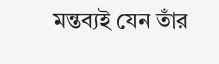মন্তব্যই যেন তাঁর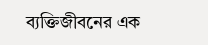ব্যক্তিজীবনের এক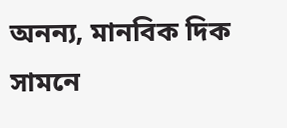অনন্য, মানবিক দিক সামনে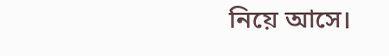নিয়ে আসে।